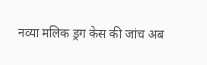नव्या मलिक ड्रग केस की जांच अब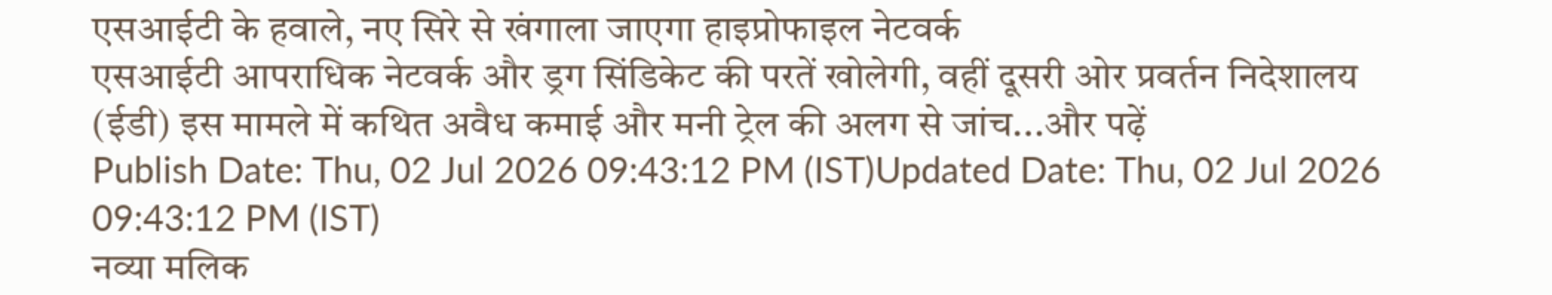एसआईटी के हवाले, नए सिरे से खंगाला जाएगा हाइप्रोफाइल नेटवर्क
एसआईटी आपराधिक नेटवर्क और ड्रग सिंडिकेट की परतें खोलेगी, वहीं दूसरी ओर प्रवर्तन निदेशालय (ईडी) इस मामले में कथित अवैध कमाई और मनी ट्रेल की अलग से जांच...और पढ़ें
Publish Date: Thu, 02 Jul 2026 09:43:12 PM (IST)Updated Date: Thu, 02 Jul 2026 09:43:12 PM (IST)
नव्या मलिक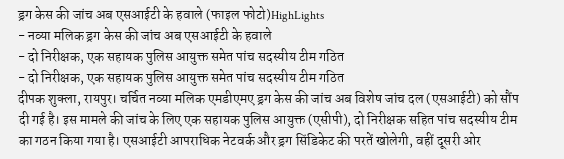ड्रग केस की जांच अब एसआईटी के हवाले (फाइल फोटो)HighLights
- नव्या मलिक ड्रग केस की जांच अब एसआईटी के हवाले
- दो निरीक्षक, एक सहायक पुलिस आयुक्त समेत पांच सदस्यीय टीम गठित
- दो निरीक्षक, एक सहायक पुलिस आयुक्त समेत पांच सदस्यीय टीम गठित
दीपक शुक्ला, रायपुर। चर्चित नव्या मलिक एमडीएमए ड्रग केस की जांच अब विशेष जांच दल (एसआईटी) को सौंप दी गई है। इस मामले की जांच के लिए एक सहायक पुलिस आयुक्त (एसीपी), दो निरीक्षक सहित पांच सदस्यीय टीम का गठन किया गया है। एसआईटी आपराधिक नेटवर्क और ड्रग सिंडिकेट की परतें खोलेगी, वहीं दूसरी ओर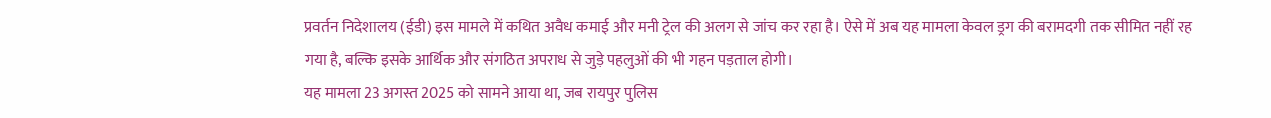प्रवर्तन निदेशालय (ईडी) इस मामले में कथित अवैध कमाई और मनी ट्रेल की अलग से जांच कर रहा है। ऐसे में अब यह मामला केवल ड्रग की बरामदगी तक सीमित नहीं रह गया है, बल्कि इसके आर्थिक और संगठित अपराध से जुड़े पहलुओं की भी गहन पड़ताल होगी।
यह मामला 23 अगस्त 2025 को सामने आया था, जब रायपुर पुलिस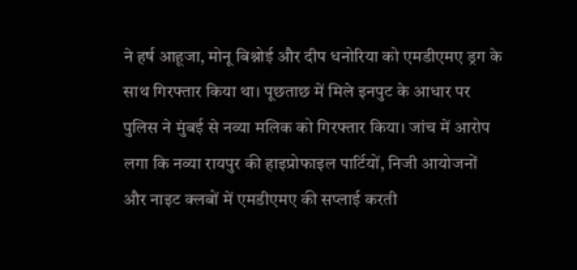ने हर्ष आहूजा, मोनू बिश्नोई और दीप धनोरिया को एमडीएमए ड्रग के साथ गिरफ्तार किया था। पूछताछ में मिले इनपुट के आधार पर पुलिस ने मुंबई से नव्या मलिक को गिरफ्तार किया। जांच में आरोप लगा कि नव्या रायपुर की हाइप्रोफाइल पार्टियों, निजी आयोजनों और नाइट क्लबों में एमडीएमए की सप्लाई करती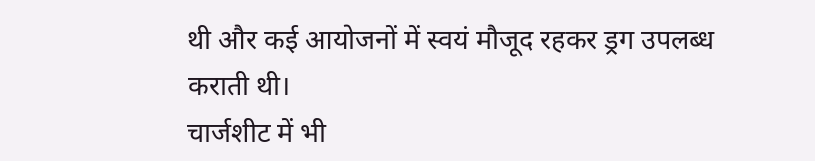थी और कई आयोजनों में स्वयं मौजूद रहकर ड्रग उपलब्ध कराती थी।
चार्जशीट में भी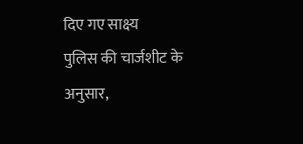दिए गए साक्ष्य
पुलिस की चार्जशीट के अनुसार,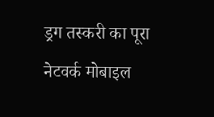ड्रग तस्करी का पूरा नेटवर्क मोबाइल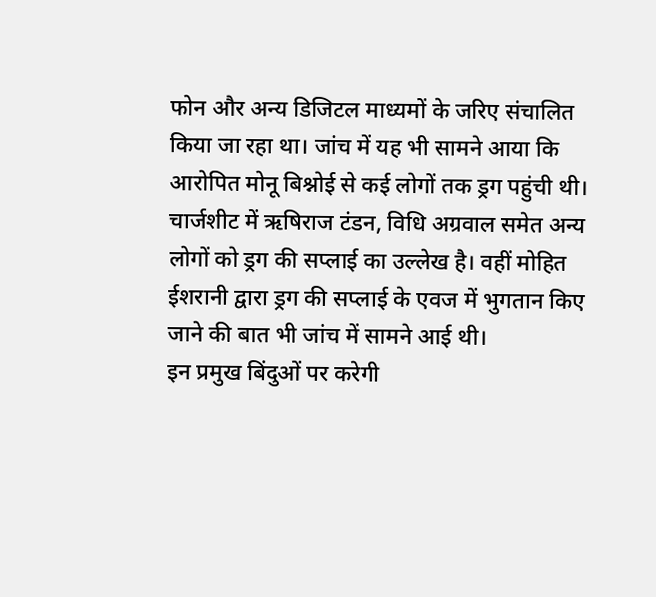फोन और अन्य डिजिटल माध्यमों के जरिए संचालित किया जा रहा था। जांच में यह भी सामने आया कि आरोपित मोनू बिश्नोई से कई लोगों तक ड्रग पहुंची थी। चार्जशीट में ऋषिराज टंडन, विधि अग्रवाल समेत अन्य लोगों को ड्रग की सप्लाई का उल्लेख है। वहीं मोहित ईशरानी द्वारा ड्रग की सप्लाई के एवज में भुगतान किए जाने की बात भी जांच में सामने आई थी।
इन प्रमुख बिंदुओं पर करेगी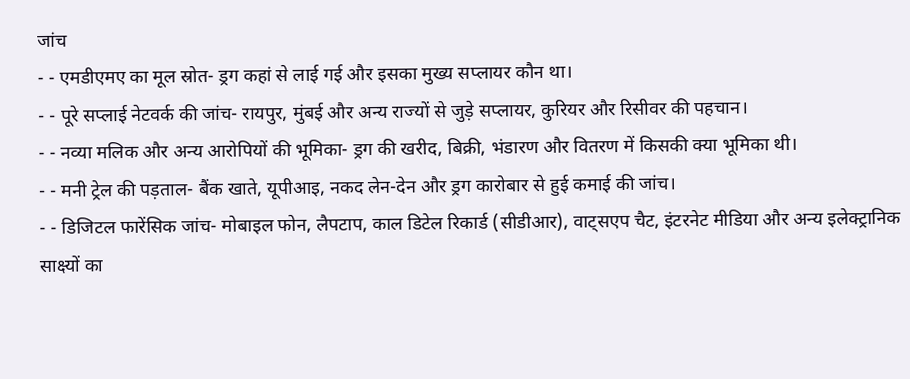जांच
- - एमडीएमए का मूल स्रोत- ड्रग कहां से लाई गई और इसका मुख्य सप्लायर कौन था।
- - पूरे सप्लाई नेटवर्क की जांच- रायपुर, मुंबई और अन्य राज्यों से जुड़े सप्लायर, कुरियर और रिसीवर की पहचान।
- - नव्या मलिक और अन्य आरोपियों की भूमिका- ड्रग की खरीद, बिक्री, भंडारण और वितरण में किसकी क्या भूमिका थी।
- - मनी ट्रेल की पड़ताल- बैंक खाते, यूपीआइ, नकद लेन-देन और ड्रग कारोबार से हुई कमाई की जांच।
- - डिजिटल फारेंसिक जांच- मोबाइल फोन, लैपटाप, काल डिटेल रिकार्ड (सीडीआर), वाट्सएप चैट, इंटरनेट मीडिया और अन्य इलेक्ट्रानिक साक्ष्यों का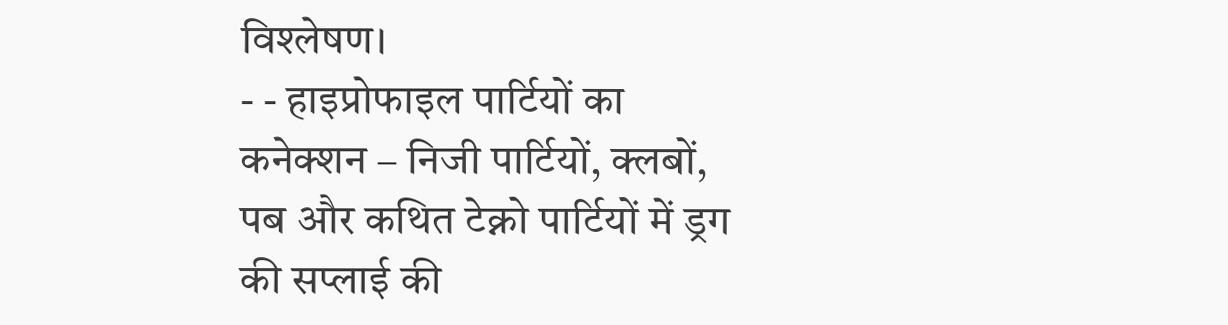विश्लेषण।
- - हाइप्रोफाइल पार्टियों का कनेक्शन – निजी पार्टियों, क्लबों, पब और कथित टेक्नो पार्टियों में ड्रग की सप्लाई की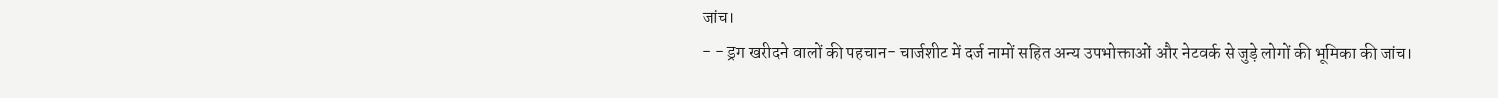जांच।
- - ड्रग खरीदने वालों की पहचान- चार्जशीट में दर्ज नामों सहित अन्य उपभोक्ताओं और नेटवर्क से जुड़े लोगों की भूमिका की जांच।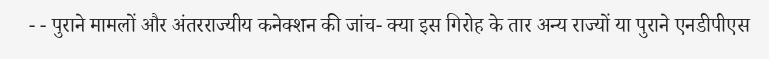- - पुराने मामलों और अंतरराज्यीय कनेक्शन की जांच- क्या इस गिरोह के तार अन्य राज्यों या पुराने एनडीपीएस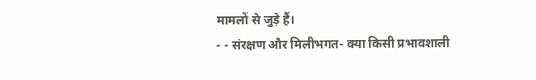मामलों से जुड़े हैं।
- - संरक्षण और मिलीभगत- क्या किसी प्रभावशाली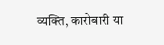व्यक्ति, कारोबारी या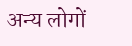अन्य लोगों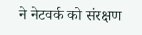ने नेटवर्क को संरक्षण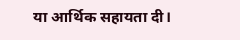या आर्थिक सहायता दी।